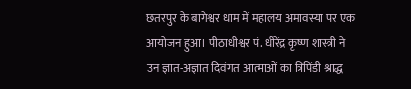छतरपुर के बागेश्वर धाम में महालय अमावस्या पर एक आयोजन हुआ। पीठाधीश्वर पं. धीरेंद्र कृष्ण शास्त्री ने उन ज्ञात-अज्ञात दिवंगत आत्माओं का त्रिपिंडी श्राद्ध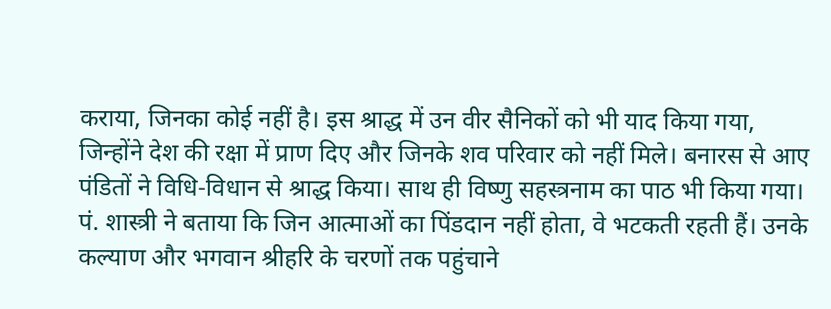कराया, जिनका कोई नहीं है। इस श्राद्ध में उन वीर सैनिकों को भी याद किया गया, जिन्होंने देश की रक्षा में प्राण दिए और जिनके शव परिवार को नहीं मिले। बनारस से आए पंडितों ने विधि-विधान से श्राद्ध किया। साथ ही विष्णु सहस्त्रनाम का पाठ भी किया गया। पं. शास्त्री ने बताया कि जिन आत्माओं का पिंडदान नहीं होता, वे भटकती रहती हैं। उनके कल्याण और भगवान श्रीहरि के चरणों तक पहुंचाने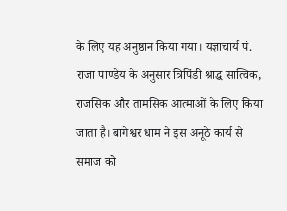के लिए यह अनुष्ठान किया गया। यज्ञाचार्य पं. राजा पाण्डेय के अनुसार त्रिपिंडी श्राद्ध सात्विक, राजसिक और तामसिक आत्माओं के लिए किया जाता है। बागेश्वर धाम ने इस अनूठे कार्य से समाज को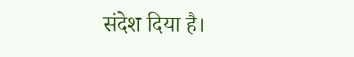संदेश दिया है।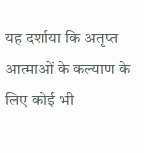यह दर्शाया कि अतृप्त आत्माओं के कल्याण के लिए कोई भी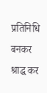प्रतिनिधि बनकर श्राद्ध कर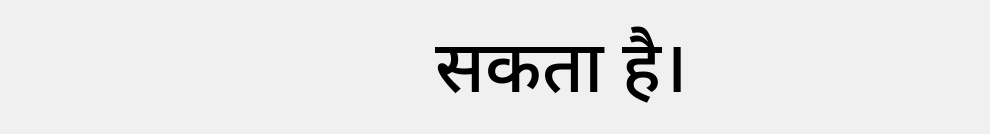सकता है।